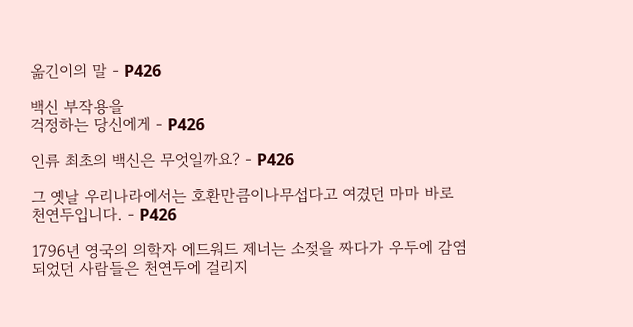옮긴이의 말 - P426

백신 부작용을
걱정하는 당신에게 - P426

인류 최초의 백신은 무엇일까요? - P426

그 옛날 우리나라에서는 호환만큼이나무섭다고 여겼던 마마 바로 천연두입니다. - P426

1796년 영국의 의학자 에드워드 제너는 소젖을 짜다가 우두에 감염되었던 사람들은 천연두에 걸리지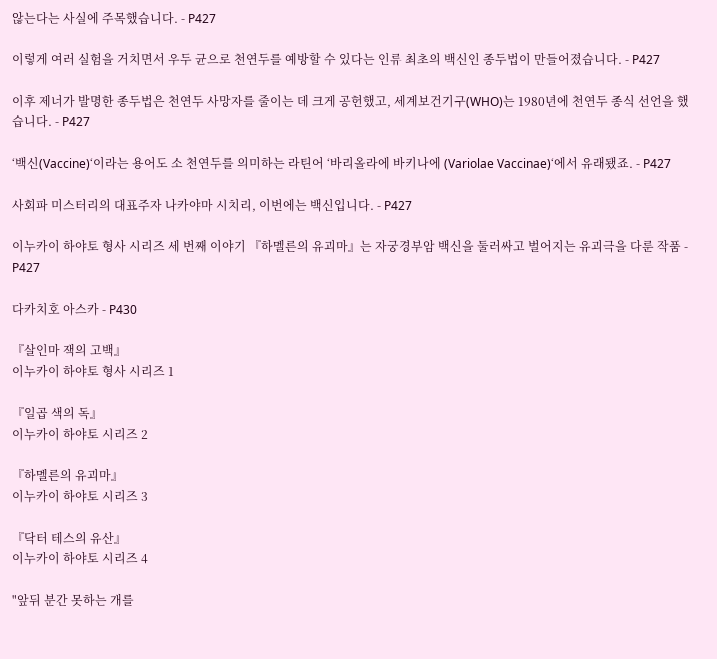않는다는 사실에 주목했습니다. - P427

이렇게 여러 실험을 거치면서 우두 균으로 천연두를 예방할 수 있다는 인류 최초의 백신인 종두법이 만들어졌습니다. - P427

이후 제너가 발명한 종두법은 천연두 사망자를 줄이는 데 크게 공헌했고, 세계보건기구(WHO)는 1980년에 천연두 종식 선언을 했습니다. - P427

‘백신(Vaccine)‘이라는 용어도 소 천연두를 의미하는 라틴어 ‘바리올라에 바키나에 (Variolae Vaccinae)‘에서 유래됐죠. - P427

사회파 미스터리의 대표주자 나카야마 시치리, 이번에는 백신입니다. - P427

이누카이 하야토 형사 시리즈 세 번째 이야기 『하멜른의 유괴마』는 자궁경부암 백신을 둘러싸고 벌어지는 유괴극을 다룬 작품 - P427

다카치호 아스카 - P430

『살인마 잭의 고백』
이누카이 하야토 형사 시리즈 1

『일곱 색의 독』
이누카이 하야토 시리즈 2

『하멜른의 유괴마』
이누카이 하야토 시리즈 3

『닥터 테스의 유산』
이누카이 하야토 시리즈 4

"앞뒤 분간 못하는 개를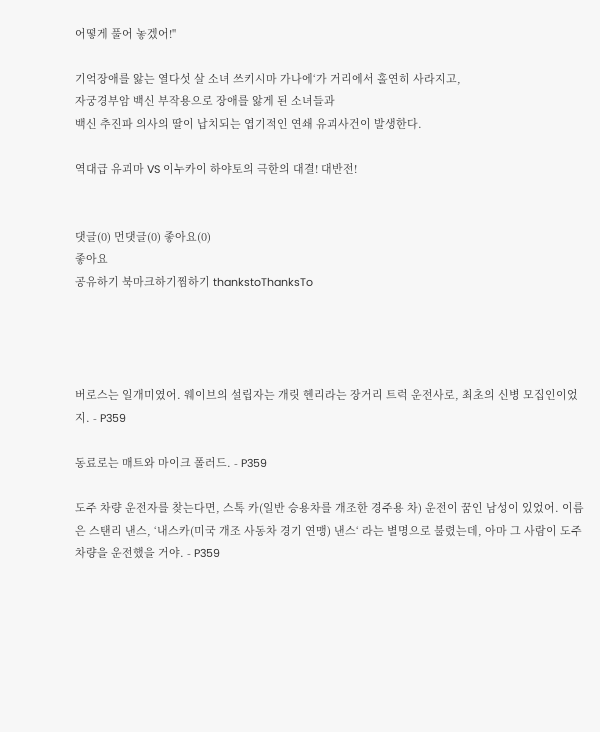어떻게 풀어 놓겠어!"

기억장애를 앓는 열다섯 살 소녀 쓰키시마 가나에‘가 거리에서 홀연히 사라지고,
자궁경부암 백신 부작용으로 장애를 앓게 된 소녀들과
백신 추진파 의사의 딸이 납치되는 엽기적인 연쇄 유괴사건이 발생한다.

역대급 유괴마 VS 이누카이 하야토의 극한의 대결! 대반전!


댓글(0) 먼댓글(0) 좋아요(0)
좋아요
공유하기 북마크하기찜하기 thankstoThanksTo




버로스는 일개미였어. 웨이브의 설립자는 개릿 헨리라는 장거리 트럭 운전사로, 최초의 신병 모집인이었지. - P359

동료로는 매트와 마이크 폴러드. - P359

도주 차량 운전자를 찾는다면, 스톡 카(일반 승용차를 개조한 경주용 차) 운전이 꿈인 남성이 있었어. 이름은 스탠리 낸스, ‘내스카(미국 개조 사동차 경기 연맹) 낸스‘ 라는 별명으로 불렸는데, 아마 그 사람이 도주 차량을 운전했을 거야. - P359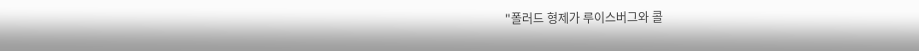"폴러드 형제가 루이스버그와 콜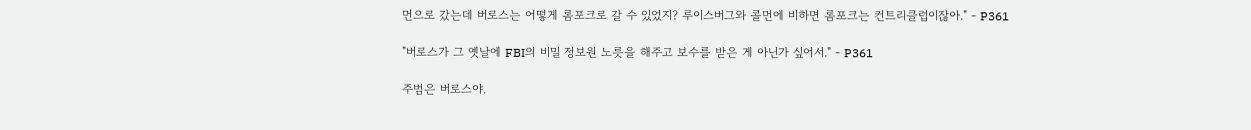먼으로 갔는데 버로스는 어떻게 롬포크로 갈 수 있었지? 루이스버그와 콜먼에 비하면 롬포크는 컨트리클럽이잖아." - P361

"버로스가 그 옛날에 FBI의 비밀 정보원 노릇을 해주고 보수를 받은 게 아닌가 싶어서." - P361

주범은 버로스야.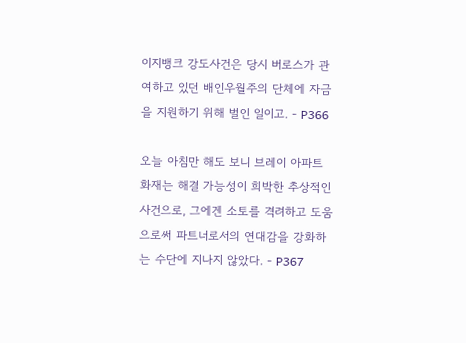이지뱅크 강도사건은 당시 버로스가 관여하고 있던 배인우월주의 단체에 자금을 지원하기 위해 벌인 일이고. - P366

오늘 아침만 해도 보니 브레이 아파트 화재는 해결 가능성이 희박한 추상적인 사건으로, 그에겐 소토를 격려하고 도움으로써 파트너로서의 연대감을 강화하는 수단에 지나지 않았다. - P367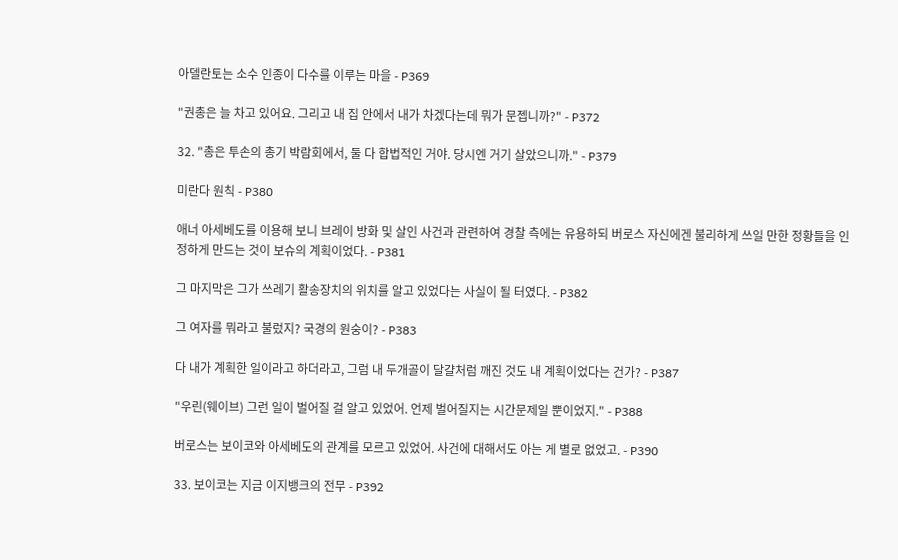아델란토는 소수 인종이 다수를 이루는 마을 - P369

"권총은 늘 차고 있어요. 그리고 내 집 안에서 내가 차겠다는데 뭐가 문젭니까?" - P372

32. "총은 투손의 총기 박람회에서, 둘 다 합법적인 거야. 당시엔 거기 살았으니까." - P379

미란다 원칙 - P380

애너 아세베도를 이용해 보니 브레이 방화 및 살인 사건과 관련하여 경찰 측에는 유용하되 버로스 자신에겐 불리하게 쓰일 만한 정황들을 인정하게 만드는 것이 보슈의 계획이었다. - P381

그 마지막은 그가 쓰레기 활송장치의 위치를 알고 있었다는 사실이 될 터였다. - P382

그 여자를 뭐라고 불렀지? 국경의 원숭이? - P383

다 내가 계획한 일이라고 하더라고, 그럼 내 두개골이 달걀처럼 깨진 것도 내 계획이었다는 건가? - P387

"우린(웨이브) 그런 일이 벌어질 걸 알고 있었어. 언제 벌어질지는 시간문제일 뿐이었지." - P388

버로스는 보이코와 아세베도의 관계를 모르고 있었어. 사건에 대해서도 아는 게 별로 없었고. - P390

33. 보이코는 지금 이지뱅크의 전무 - P392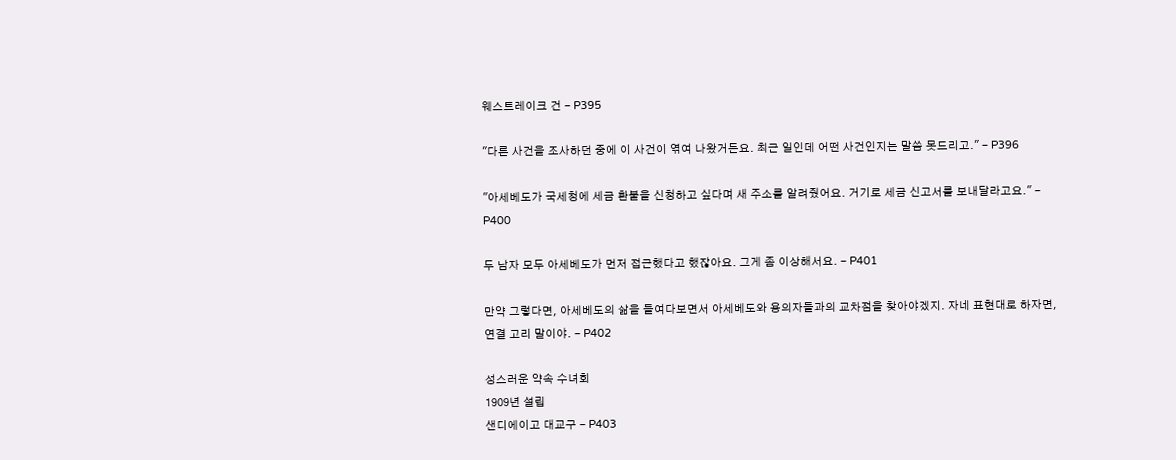웨스트레이크 건 - P395

"다른 사건을 조사하던 중에 이 사건이 엮여 나왔거든요. 최근 일인데 어떤 사건인지는 말씀 못드리고." - P396

"아세베도가 국세청에 세금 환불을 신청하고 싶다며 새 주소를 알려줬어요. 거기로 세금 신고서를 보내달라고요." - P400

두 남자 모두 아세베도가 먼저 접근했다고 했잖아요. 그게 좀 이상해서요. - P401

만약 그렇다면, 아세베도의 삶을 들여다보면서 아세베도와 용의자들과의 교차점을 찾아야겠지. 자네 표현대로 하자면, 연결 고리 말이야. - P402

성스러운 약속 수녀회
1909년 설립
샌디에이고 대교구 - P403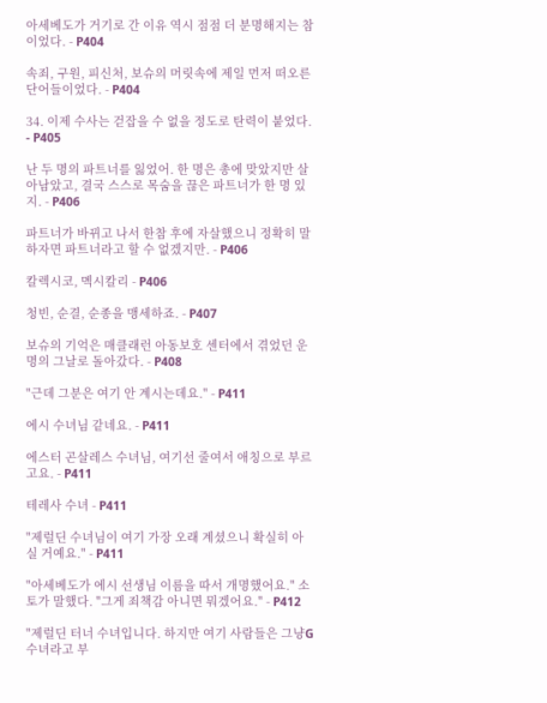아세베도가 거기로 간 이유 역시 점점 더 분명해지는 참이었다. - P404

속죄, 구원, 피신처, 보슈의 머릿속에 제일 먼저 떠오른 단어들이었다. - P404

34. 이제 수사는 걷잡을 수 없을 정도로 탄력이 붙었다. - P405

난 두 명의 파트너를 잃었어. 한 명은 총에 맞았지만 살아남았고, 결국 스스로 목숨을 끊은 파트너가 한 명 있지. - P406

파트너가 바뀌고 나서 한참 후에 자살했으니 정확히 말하자면 파트너라고 할 수 없겠지만. - P406

칼렉시코, 멕시칼리 - P406

청빈, 순결, 순종을 맹세하죠. - P407

보슈의 기억은 매클래런 아동보호 센터에서 겪었던 운명의 그날로 돌아갔다. - P408

"근데 그분은 여기 안 계시는데요." - P411

에시 수녀님 같네요. - P411

에스터 곤살레스 수녀님, 여기선 줄여서 애칭으로 부르고요. - P411

테레사 수녀 - P411

"제럴딘 수녀님이 여기 가장 오래 계셨으니 확실히 아실 거예요." - P411

"아세베도가 에시 선생님 이름을 따서 개명했어요." 소토가 말했다. "그게 죄책감 아니면 뭐겠어요." - P412

"제럴딘 터너 수녀입니다. 하지만 여기 사람들은 그냥G 수녀라고 부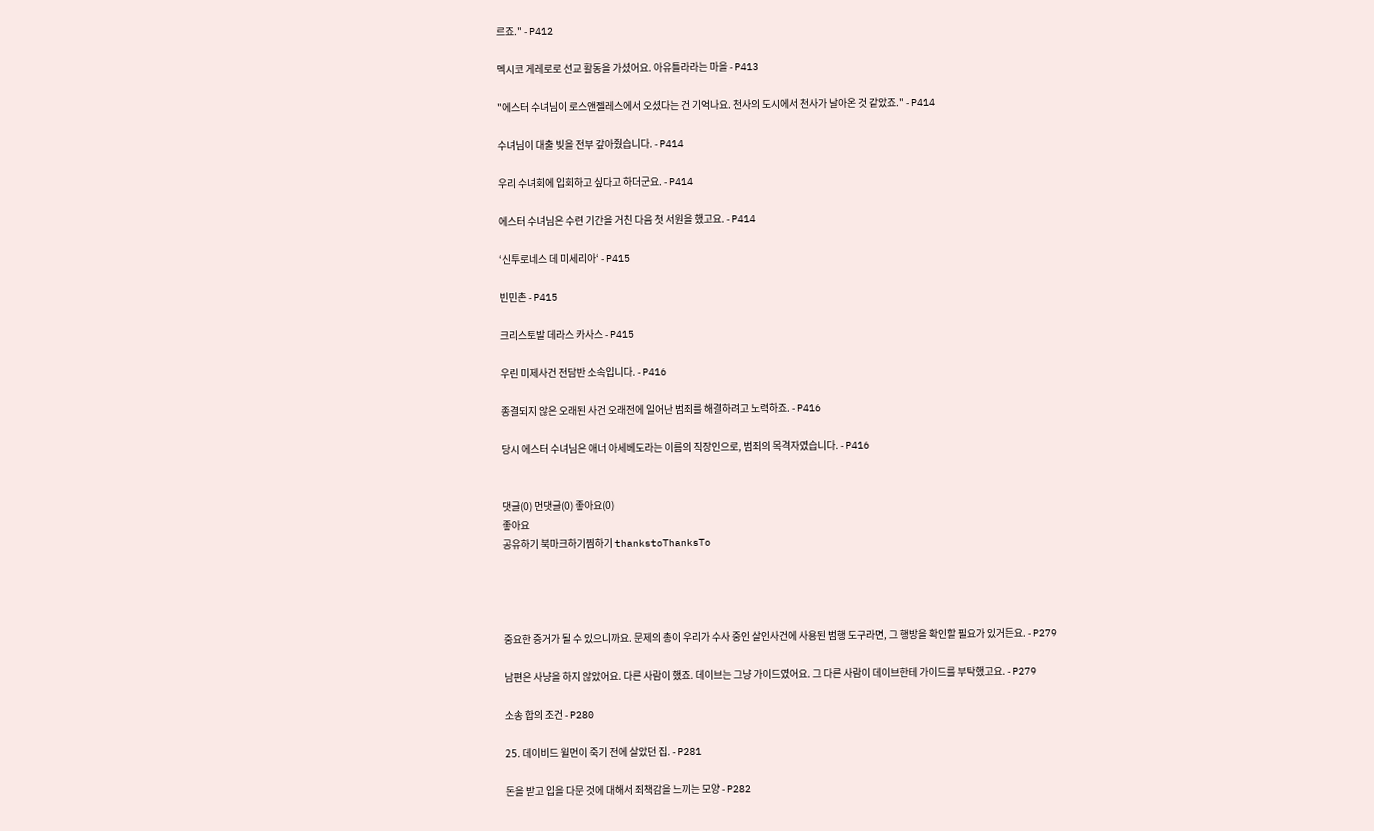르죠." - P412

멕시코 게레로로 선교 활동을 가셨어요. 아유틀라라는 마을 - P413

"에스터 수녀님이 로스앤젤레스에서 오셨다는 건 기억나요. 천사의 도시에서 천사가 날아온 것 같았죠." - P414

수녀님이 대출 빚을 전부 갚아줬습니다. - P414

우리 수녀회에 입회하고 싶다고 하더군요. - P414

에스터 수녀님은 수련 기간을 거친 다음 첫 서원을 했고요. - P414

‘신투로네스 데 미세리아‘ - P415

빈민촌 - P415

크리스토발 데라스 카사스 - P415

우린 미제사건 전담반 소속입니다. - P416

종결되지 않은 오래된 사건 오래전에 일어난 범죄를 해결하려고 노력하죠. - P416

당시 에스터 수녀님은 애너 아세베도라는 이름의 직장인으로, 범죄의 목격자였습니다. - P416


댓글(0) 먼댓글(0) 좋아요(0)
좋아요
공유하기 북마크하기찜하기 thankstoThanksTo




중요한 증거가 될 수 있으니까요. 문제의 총이 우리가 수사 중인 살인사건에 사용된 범행 도구라면, 그 행방을 확인할 필요가 있거든요. - P279

남편은 사냥을 하지 않았어요. 다른 사람이 했죠. 데이브는 그냥 가이드였어요. 그 다른 사람이 데이브한테 가이드를 부탁했고요. - P279

소송 합의 조건 - P280

25. 데이비드 윌먼이 죽기 전에 살았던 집. - P281

돈을 받고 입을 다문 것에 대해서 죄책감을 느끼는 모양 - P282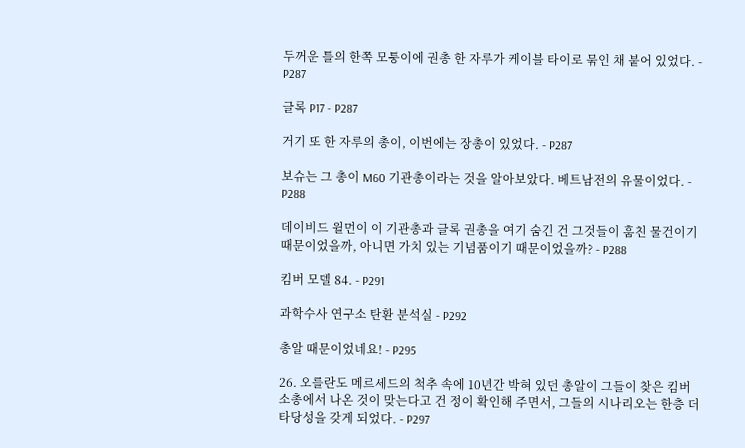두꺼운 틀의 한쪽 모퉁이에 권총 한 자루가 케이블 타이로 묶인 채 붙어 있었다. - P287

글록 P17 - P287

거기 또 한 자루의 총이, 이번에는 장총이 있었다. - P287

보슈는 그 총이 M60 기관총이라는 것을 알아보았다. 베트남전의 유물이었다. - P288

데이비드 윌먼이 이 기관총과 글록 권총을 여기 숨긴 건 그것들이 훔친 물건이기 때문이었을까, 아니면 가치 있는 기념품이기 때문이었을까? - P288

킴버 모델 84. - P291

과학수사 연구소 탄환 분석실 - P292

총알 때문이었네요! - P295

26. 오를란도 메르세드의 척추 속에 10년간 박혀 있던 총알이 그들이 찾은 킴버 소총에서 나온 것이 맞는다고 건 정이 확인해 주면서, 그들의 시나리오는 한층 더 타당성을 갖게 되었다. - P297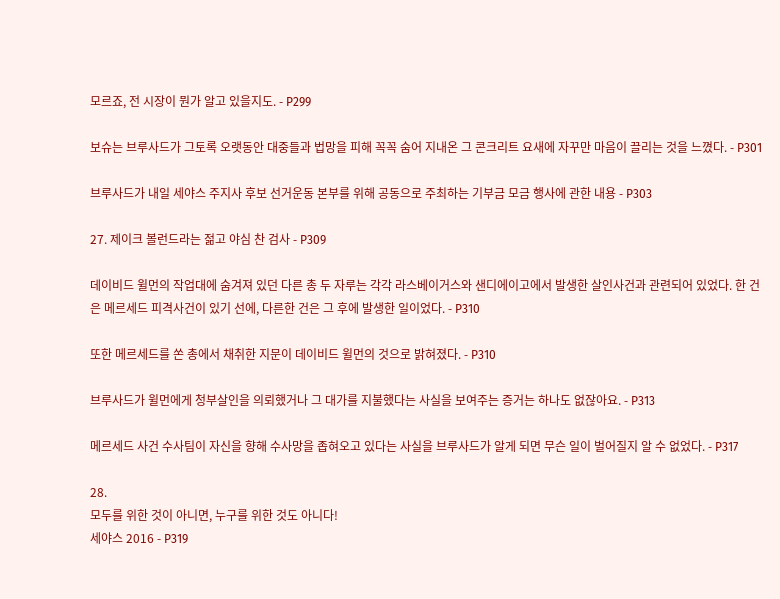모르죠, 전 시장이 뭔가 알고 있을지도. - P299

보슈는 브루사드가 그토록 오랫동안 대중들과 법망을 피해 꼭꼭 숨어 지내온 그 콘크리트 요새에 자꾸만 마음이 끌리는 것을 느꼈다. - P301

브루사드가 내일 세야스 주지사 후보 선거운동 본부를 위해 공동으로 주최하는 기부금 모금 행사에 관한 내용 - P303

27. 제이크 볼런드라는 젊고 야심 찬 검사 - P309

데이비드 윌먼의 작업대에 숨겨져 있던 다른 총 두 자루는 각각 라스베이거스와 샌디에이고에서 발생한 살인사건과 관련되어 있었다. 한 건은 메르세드 피격사건이 있기 선에, 다른한 건은 그 후에 발생한 일이었다. - P310

또한 메르세드를 쏜 총에서 채취한 지문이 데이비드 윌먼의 것으로 밝혀졌다. - P310

브루사드가 윌먼에게 청부살인을 의뢰했거나 그 대가를 지불했다는 사실을 보여주는 증거는 하나도 없잖아요. - P313

메르세드 사건 수사팀이 자신을 향해 수사망을 좁혀오고 있다는 사실을 브루사드가 알게 되면 무슨 일이 벌어질지 알 수 없었다. - P317

28.
모두를 위한 것이 아니면, 누구를 위한 것도 아니다!
세야스 2016 - P319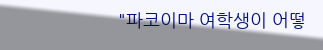"파코이마 여학생이 어떻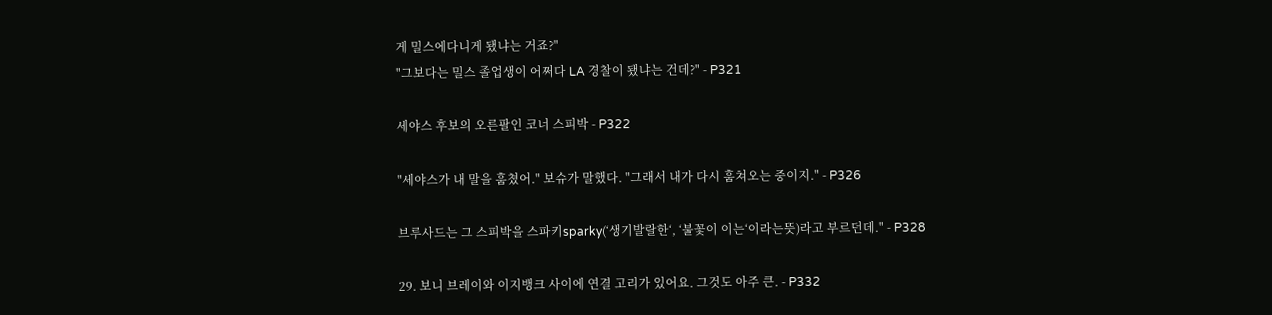게 밀스에다니게 됐냐는 거죠?"
"그보다는 밀스 졸업생이 어쩌다 LA 경찰이 됐냐는 건데?" - P321

세야스 후보의 오른팔인 코너 스피박 - P322

"세야스가 내 말을 훔쳤어." 보슈가 말했다. "그래서 내가 다시 훔쳐오는 중이지." - P326

브루사드는 그 스피박을 스파키sparky(‘생기발랄한‘, ‘불꽃이 이는‘이라는뜻)라고 부르던데." - P328

29. 보니 브레이와 이지뱅크 사이에 연결 고리가 있어요. 그것도 아주 큰. - P332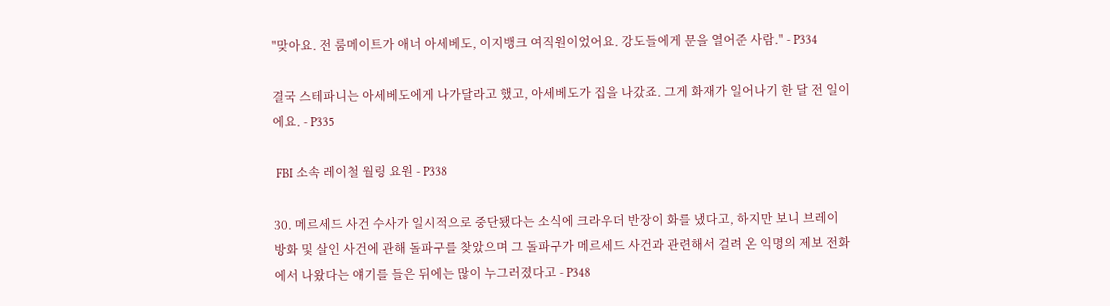"맞아요. 전 룸메이트가 애너 아세베도, 이지뱅크 여직원이었어요. 강도들에게 문을 열어준 사람." - P334

결국 스테파니는 아세베도에게 나가달라고 했고, 아세베도가 집을 나갔죠. 그게 화재가 일어나기 한 달 전 일이에요. - P335

 FBI 소속 레이철 월링 요원 - P338

30. 메르세드 사건 수사가 일시적으로 중단됐다는 소식에 크라우더 반장이 화를 냈다고, 하지만 보니 브레이 방화 및 살인 사건에 관해 돌파구를 찾았으며 그 돌파구가 메르세드 사건과 관련해서 걸려 온 익명의 제보 전화에서 나왔다는 얘기를 들은 뒤에는 많이 누그러졌다고 - P348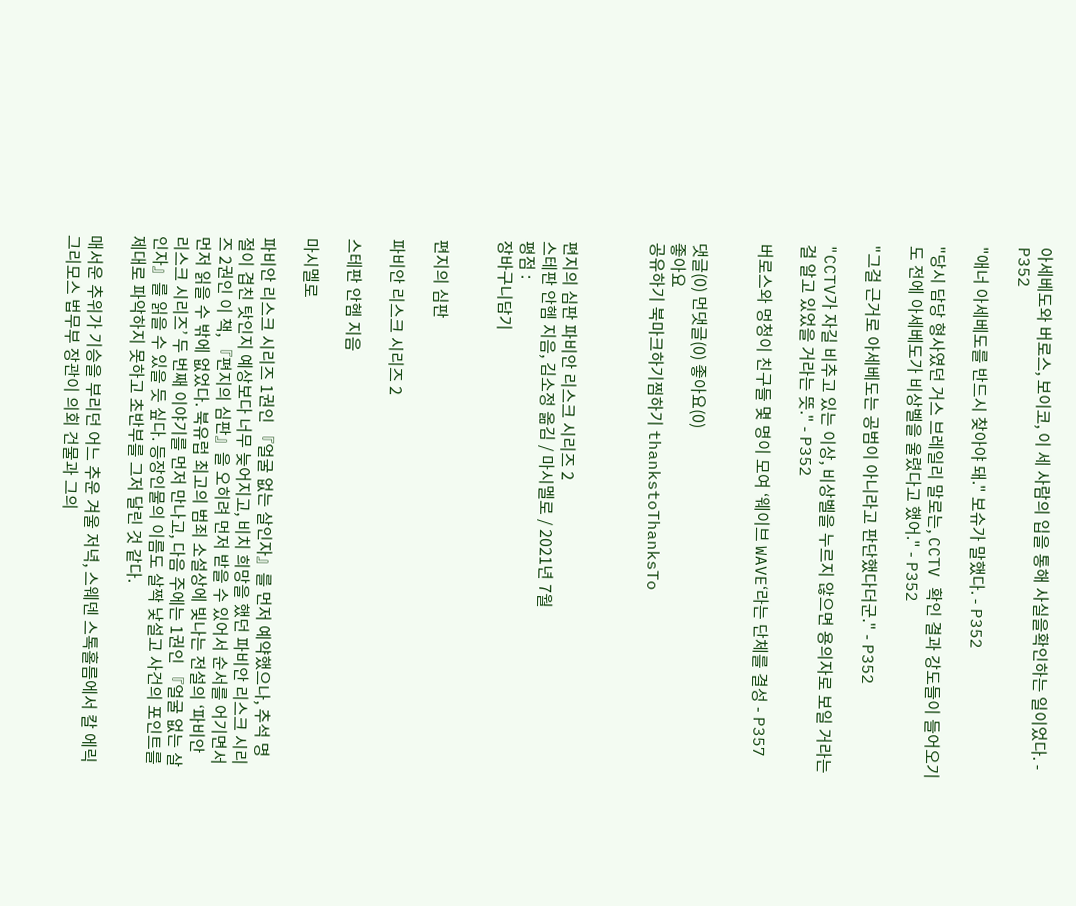아세베도와 버로스, 보이코, 이 세 사람의 입을 통해 사실을확인하는 일이었다. - P352

"애너 아세베도를 반드시 찾아야 돼." 보슈가 말했다. - P352

"당시 담당 형사였던 거스 브레일리 말로는, CCTV 확인 결과 강도들이 들어오기도 전에 아세베도가 비상벨을 울렸다고 했어." - P352

"그걸 근거로 아세베도는 공범이 아니라고 판단했다더군." - P352

"CCTV가 자길 비추고 있는 이상, 비상벨을 누르지 않으면 용의자로 보일 거라는 걸 알고 있었을 거라는 뜻." - P352

버로스와 멍청이 친구들 몇 명이 모여 ‘웨이브 WAVE‘라는 단체를 결성 - P357


댓글(0) 먼댓글(0) 좋아요(0)
좋아요
공유하기 북마크하기찜하기 thankstoThanksTo



편지의 심판 파비안 리스크 시리즈 2
스테판 안헴 지음, 김소정 옮김 / 마시멜로 / 2021년 7월
평점 :
장바구니담기


편지의 심판

파비안 리스크 시리즈 2

스테판 안헴 지음

마시멜로

파비안 리스크 시리즈 1권인 『얼굴 없는 살인자』를 먼저 예약했으나, 추석 명절이 겹친 탓인지 예상보다 너무 늦어지고, 비치 희망을 했던 파비안 리스크 시리즈 2권인 이 책, 『편지의 심판』을 오히려 먼저 받을 수 있어서 순서를 어기면서 먼저 읽을 수 밖에 없었다. 북유럽 최고의 범죄 소설상에 빛나는 전설의 ‘파비안 리스크 시리즈’ 두 번째 이야기를 먼저 만나고, 다음 주에는 1권인 『얼굴 없는 살인자』를 읽을 수 있을 듯 싶다. 등장인물의 이름도 살짝 낯설고 사건의 포인트를 제대로 파악하지 못하고 초반부를 그저 달린 것 같다.

매서운 추위가 기승을 부리던 어느 추운 겨울 저녁, 스웨덴 스톡홀름에서 칼 에릭 그리모스 법무부 장관이 의회 건물과 그의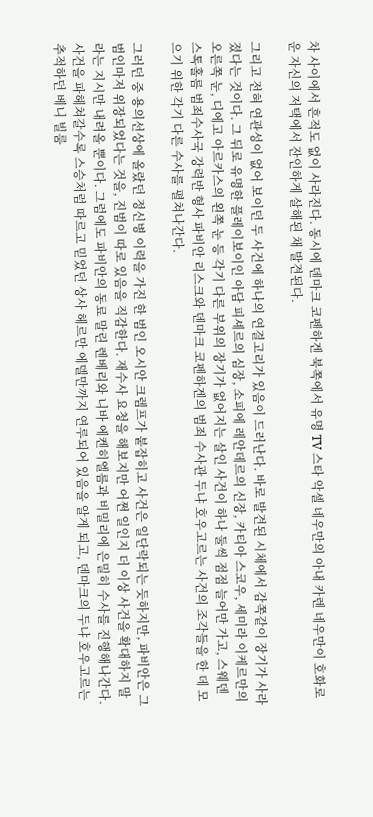차 사이에서 흔적도 없이 사라진다. 동시에 덴마크 코펜하겐 북쪽에서 유명 TV 스타 악셀 네우만의 아내 카렌 네우만이 호화로운 자신의 저택에서 잔인하게 살해된 채 발견된다.

그리고 전혀 연관성이 없어 보이던 두 사건에 하나의 연결고리가 있음이 드러난다. 바로 발견된 시체에서 감쪽같이 장기가 사라졌다는 것이다. 그 뒤로 유명한 플레이보이인 아담 피셰르의 심장, 소피에 레안데르의 신장, 카티아 스코우, 세미라 이케르만의 오른쪽 눈, 디에고 아르카스의 왼쪽 눈 등 각기 다른 부위의 장기가 없어지는 살인 사건이 하나 둘씩 점점 늘어만 가고, 스웨덴 스톡홀름 범죄수사국 강력반 형사 파비안 리스크와 덴마크 코펜하겐의 범죄 수사관 두냐 호우고르는 사건의 조각들을 한 데 모으기 위한 각기 다른 수사를 펼쳐나간다.

그러던 중 용의선상에 올랐던 정신병 이력을 가진 한 범인 오시안 크렘프가 붙잡히고 사건은 일단락되는 듯하지만, 파비안은 그 범인마저 위장되었다는 것을, 진범이 따로 있음을 직감한다. 재수사 요청을 해보지만 어쩐 일인지 더 이상 사건을 확대하지 말라는 지시만 내려올 뿐이다. 그럼에도 파비안의 동료 말린 렌베리와 니바 에켄히엘름과 비밀리에 은밀히 수사를 진행해나간다. 사건을 파헤쳐갈수록 스승처럼 따르고 믿었던 상사 헤르만 에델만까지 연루되어 있음을 알게 되고, 덴마크의 두냐 호우고르는 추적하던 베니 빌룸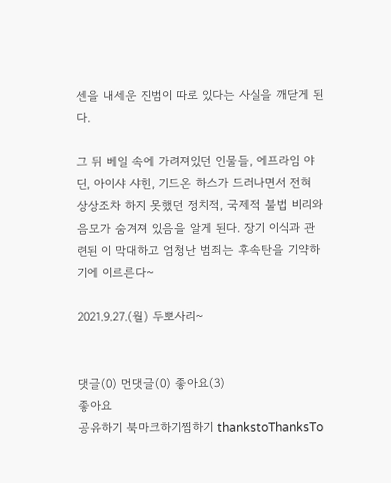센을 내세운 진범이 따로 있다는 사실을 깨닫게 된다.

그 뒤 베일 속에 가려져있던 인물들, 에프라임 야딘, 아이샤 샤힌, 기드온 하스가 드러나면서 전혀 상상조차 하지 못했던 정치적, 국제적 불법 비리와 음모가 숨겨져 있음을 알게 된다. 장기 이식과 관련된 이 막대하고 엄청난 범죄는 후속탄을 기약하기에 이르른다~

2021.9.27.(월) 두뽀사리~


댓글(0) 먼댓글(0) 좋아요(3)
좋아요
공유하기 북마크하기찜하기 thankstoThanksTo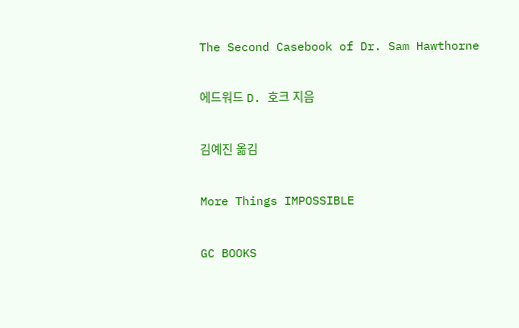The Second Casebook of Dr. Sam Hawthorne

에드워드 D. 호크 지음

김예진 옮김

More Things IMPOSSIBLE

GC BOOKS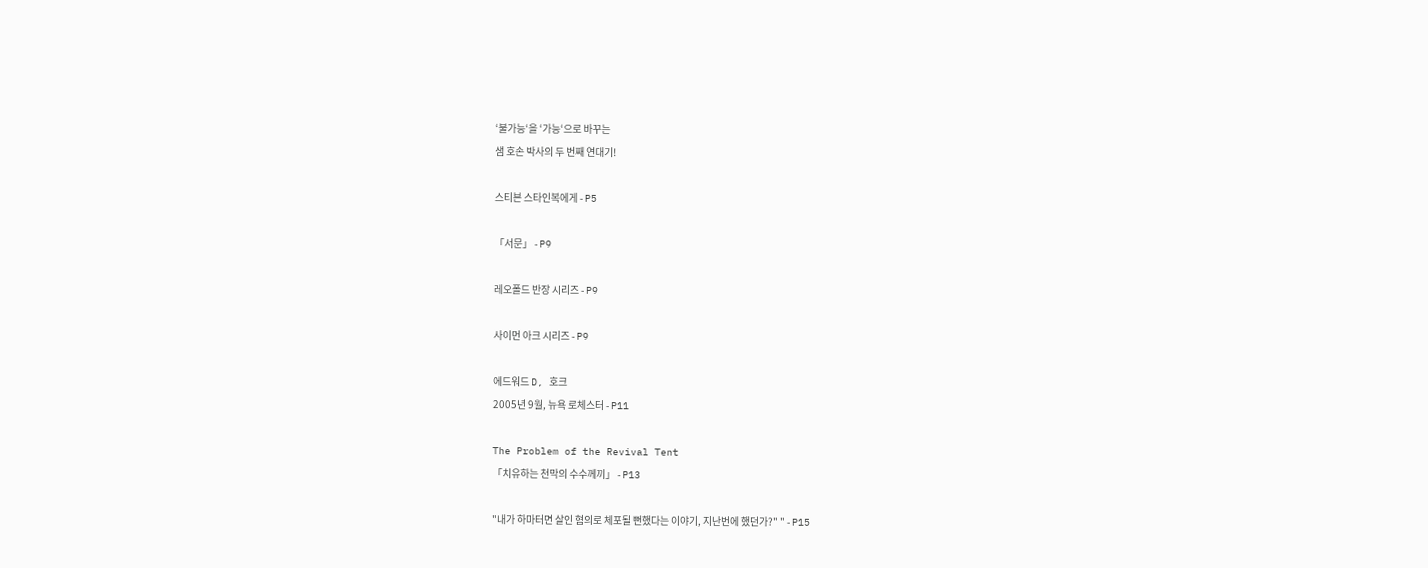‘불가능‘을 ‘가능‘으로 바꾸는
샘 호손 박사의 두 번째 연대기!

스티븐 스타인복에게 - P5

「서문」 - P9

레오폴드 반장 시리즈 - P9

사이먼 아크 시리즈 - P9

에드워드 D, 호크
2005년 9월, 뉴욕 로체스터 - P11

The Problem of the Revival Tent
「치유하는 천막의 수수께끼」 - P13

"내가 하마터면 살인 혐의로 체포될 뻔했다는 이야기, 지난번에 했던가?" " - P15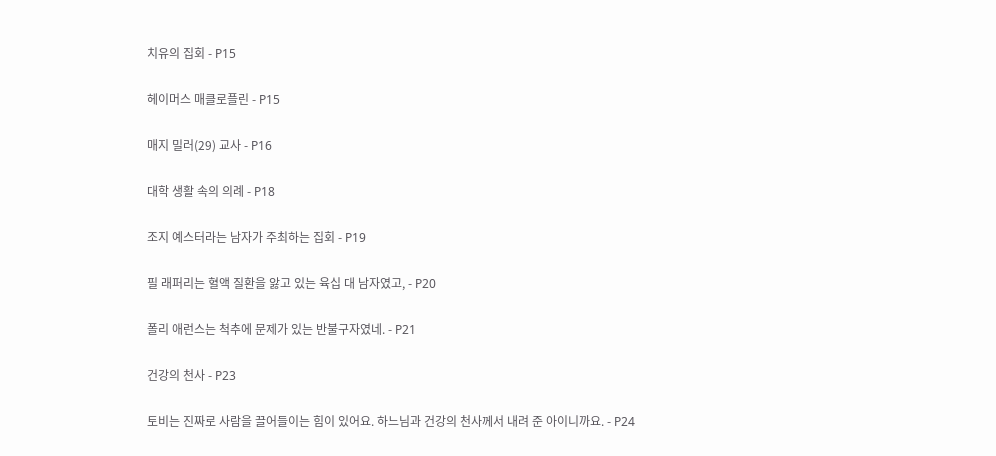치유의 집회 - P15

헤이머스 매클로플린 - P15

매지 밀러(29) 교사 - P16

대학 생활 속의 의례 - P18

조지 예스터라는 남자가 주최하는 집회 - P19

필 래퍼리는 혈액 질환을 앓고 있는 육십 대 남자였고, - P20

폴리 애런스는 척추에 문제가 있는 반불구자였네. - P21

건강의 천사 - P23

토비는 진짜로 사람을 끌어들이는 힘이 있어요. 하느님과 건강의 천사께서 내려 준 아이니까요. - P24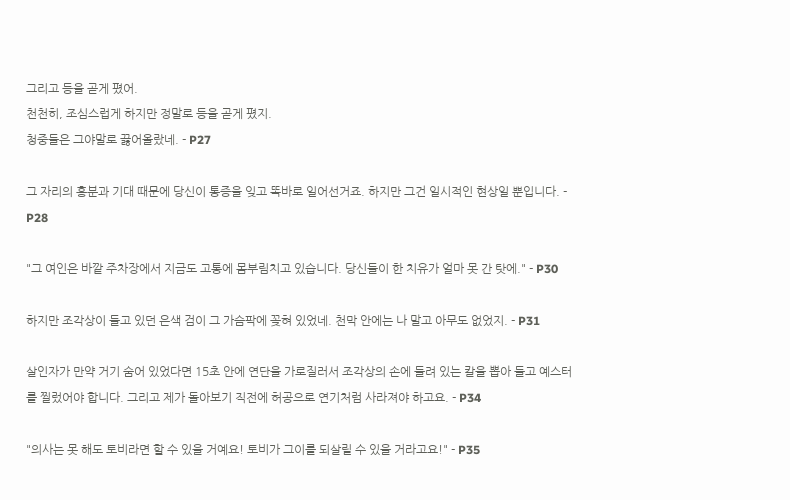그리고 등을 곧게 폈어.
천천히, 조심스럽게 하지만 정말로 등을 곧게 폈지.
청중들은 그야말로 끓어올랐네. - P27

그 자리의 흥분과 기대 때문에 당신이 통증을 잊고 똑바로 일어선거죠. 하지만 그건 일시적인 현상일 뿐입니다. - P28

"그 여인은 바깥 주차장에서 지금도 고통에 몸부림치고 있습니다. 당신들이 한 치유가 얼마 못 간 탓에." - P30

하지만 조각상이 들고 있던 은색 검이 그 가슴팍에 꽂혀 있었네. 천막 안에는 나 말고 아무도 없었지. - P31

살인자가 만약 거기 숨어 있었다면 15초 안에 연단을 가로질러서 조각상의 손에 들려 있는 칼을 뽑아 들고 예스터를 찔렀어야 합니다. 그리고 제가 돌아보기 직전에 허공으로 연기처럼 사라져야 하고요. - P34

"의사는 못 해도 토비라면 할 수 있을 거예요! 토비가 그이를 되살릴 수 있을 거라고요!" - P35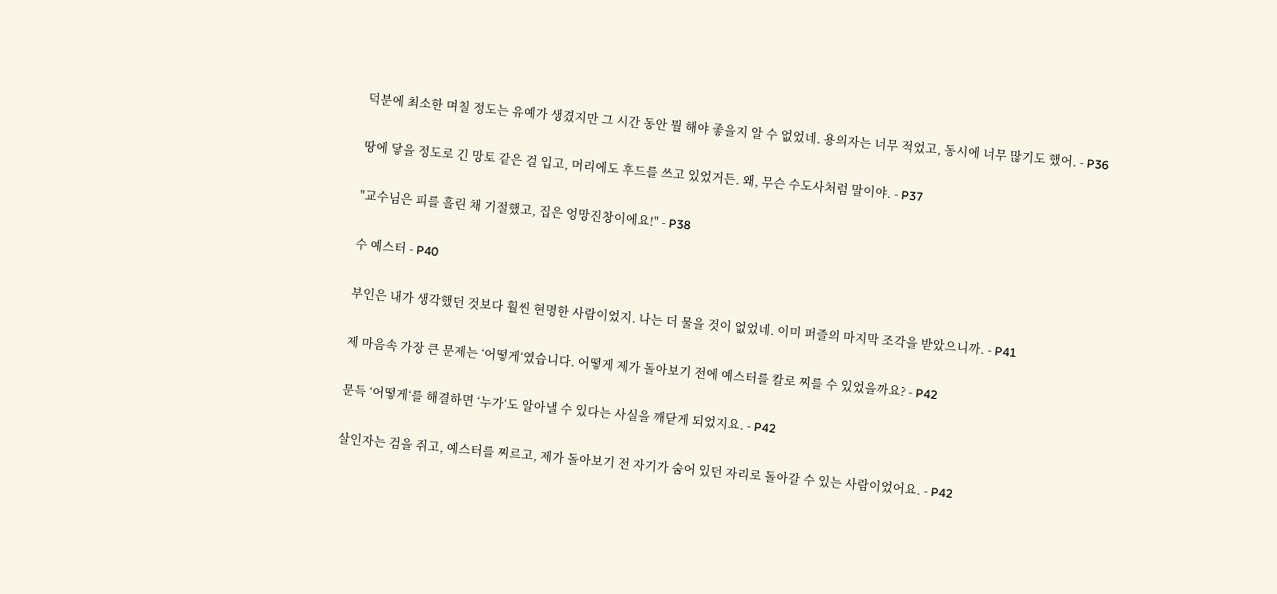덕분에 최소한 며칠 정도는 유예가 생겼지만 그 시간 동안 뭘 해야 좋을지 알 수 없었네. 용의자는 너무 적었고, 동시에 너무 많기도 했어. - P36

땅에 닿을 정도로 긴 망토 같은 걸 입고, 머리에도 후드를 쓰고 있었거든. 왜, 무슨 수도사처럼 말이야. - P37

"교수님은 피를 흘린 채 기절했고, 집은 엉망진창이에요!" - P38

수 예스터 - P40

부인은 내가 생각했던 것보다 훨씬 현명한 사람이었지. 나는 더 물을 것이 없었네. 이미 퍼즐의 마지막 조각을 받았으니까. - P41

제 마음속 가장 큰 문제는 ‘어떻게‘였습니다. 어떻게 제가 돌아보기 전에 예스터를 칼로 찌를 수 있었을까요? - P42

문득 ‘어떻게‘를 해결하면 ‘누가‘도 알아낼 수 있다는 사실을 깨닫게 되었지요. - P42

살인자는 검을 쥐고, 예스터를 찌르고, 제가 돌아보기 전 자기가 숨어 있던 자리로 돌아갈 수 있는 사람이었어요. - P42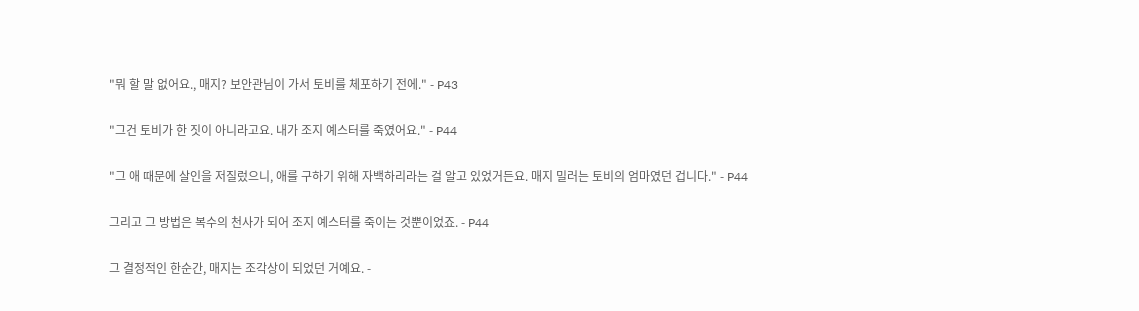"뭐 할 말 없어요., 매지? 보안관님이 가서 토비를 체포하기 전에." - P43

"그건 토비가 한 짓이 아니라고요. 내가 조지 예스터를 죽였어요." - P44

"그 애 때문에 살인을 저질렀으니, 애를 구하기 위해 자백하리라는 걸 알고 있었거든요. 매지 밀러는 토비의 엄마였던 겁니다." - P44

그리고 그 방법은 복수의 천사가 되어 조지 예스터를 죽이는 것뿐이었죠. - P44

그 결정적인 한순간, 매지는 조각상이 되었던 거예요. -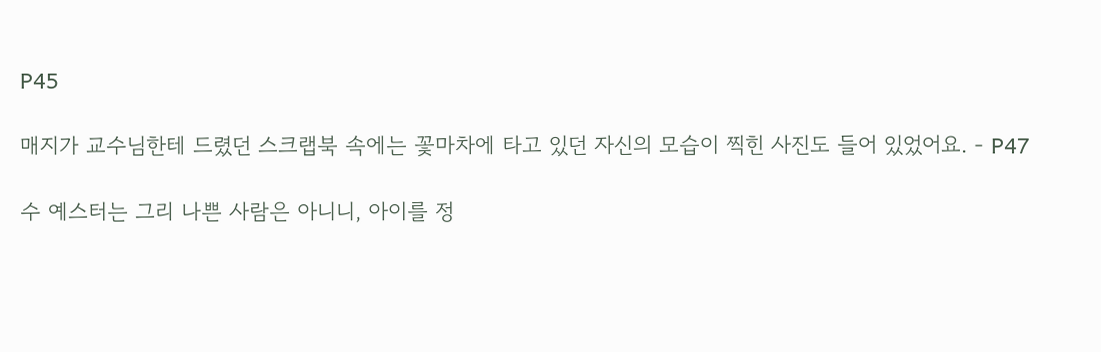P45

매지가 교수님한테 드렸던 스크랩북 속에는 꽃마차에 타고 있던 자신의 모습이 찍힌 사진도 들어 있었어요. - P47

수 예스터는 그리 나쁜 사람은 아니니, 아이를 정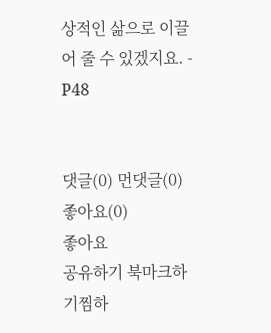상적인 삶으로 이끌어 줄 수 있겠지요. - P48


댓글(0) 먼댓글(0) 좋아요(0)
좋아요
공유하기 북마크하기찜하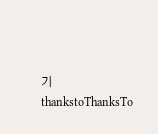기 thankstoThanksTo